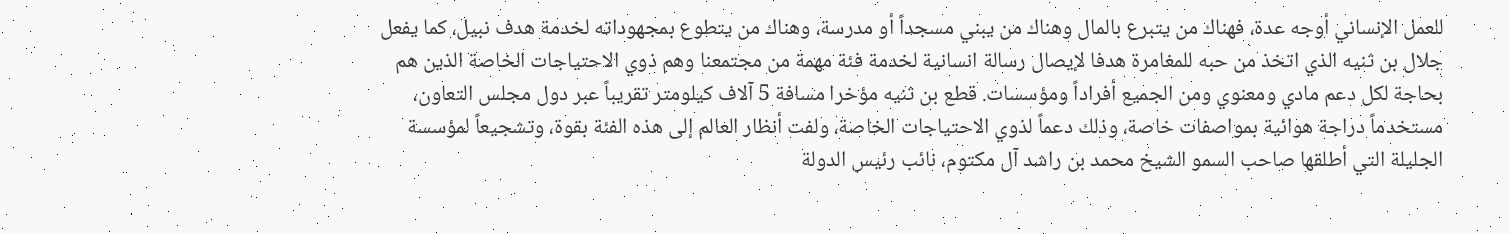للعمل الإنساني أوجه عدة، فهناك من يتبرع بالمال وهناك من يبني مسجداً أو مدرسة، وهناك من يتطوع بمجهوداته لخدمة هدف نبيل، كما يفعل جلال بن ثنيه الذي اتخذ من حبه للمغامرة هدفا لإيصال رسالة انسانية لخدمة فئة مهمة من مجتمعنا وهم ذوي الاحتياجات الخاصة الذين هم بحاجة لكل دعم مادي ومعنوي ومن الجميع أفراداً ومؤسسات. قطع بن ثنيه مؤخرا مسافة 5 آلاف كيلومتر تقريباً عبر دول مجلس التعاون، مستخدماً دراجة هوائية بمواصفات خاصة، وذلك دعماً لذوي الاحتياجات الخاصة، ولفت أنظار العالم إلى هذه الفئة بقوة، وتشجيعاً لمؤسسة الجليلة التي أطلقها صاحب السمو الشيخ محمد بن راشد آل مكتوم، نائب رئيس الدولة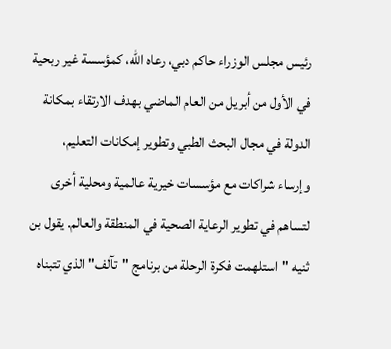رئيس مجلس الوزراء حاكم دبي، رعاه الله، كمؤسسة غير ربحية في الأول من أبريل من العام الماضي بهدف الارتقاء بمكانة الدولة في مجال البحث الطبي وتطوير إمكانات التعليم، وإرساء شراكات مع مؤسسات خيرية عالمية ومحلية أخرى لتساهم في تطوير الرعاية الصحية في المنطقة والعالم. يقول بن ثنيه "استلهمت فكرة الرحلة من برنامج "تآلف" الذي تتبناه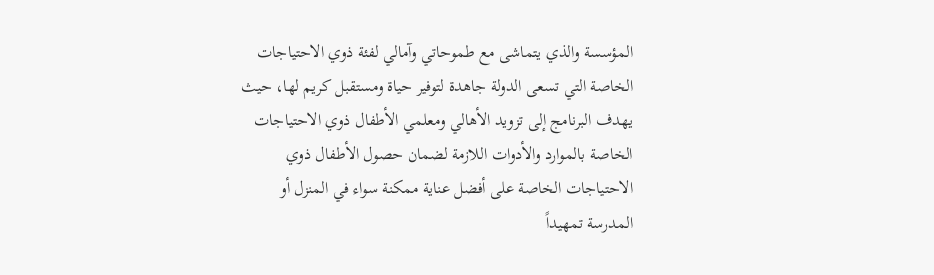المؤسسة والذي يتماشى مع طموحاتي وآمالي لفئة ذوي الاحتياجات الخاصة التي تسعى الدولة جاهدة لتوفير حياة ومستقبل كريم لها، حيث يهدف البرنامج إلى تزويد الأهالي ومعلمي الأطفال ذوي الاحتياجات الخاصة بالموارد والأدوات اللازمة لضمان حصول الأطفال ذوي الاحتياجات الخاصة على أفضل عناية ممكنة سواء في المنزل أو المدرسة تمهيداً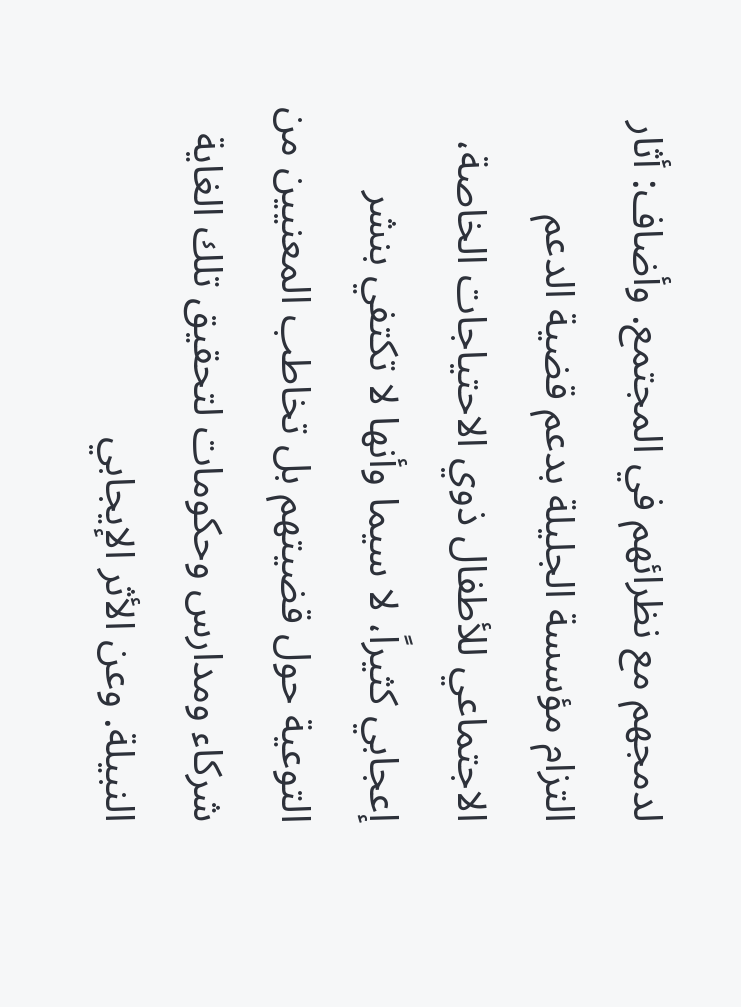لدمجهم مع نظرائهم في المجتمع. وأضاف: أثار التزام مؤسسة الجليلة بدعم قضية الدعم الاجتماعي للأطفال ذوي الاحتياجات الخاصة، إعجابي كثيراً، لا سيما وأنها لا تكتفي بنشر التوعية حول قضيتهم بل تخاطب المعنيين من شركاء ومدارس وحكومات لتحقيق تلك الغاية النبيلة. وعن الأثر الإيجابي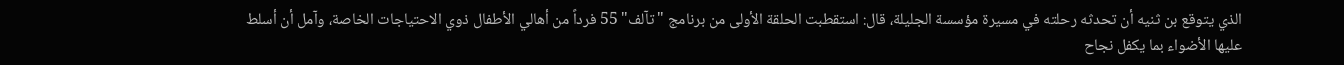الذي يتوقع بن ثنيه أن تحدثه رحلته في مسيرة مؤسسة الجليلة، قال: استقطبت الحلقة الأولى من برنامج "تآلف" 55 فرداً من أهالي الأطفال ذوي الاحتياجات الخاصة، وآمل أن أسلط عليها الأضواء بما يكفل نجاح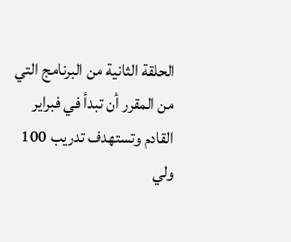الحلقة الثانية من البرنامج التي من المقرر أن تبدأ في فبراير القادم وتستهدف تدريب 100 ولي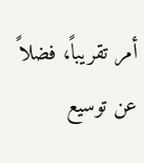أمر تقريباً، فضلاً عن توسيع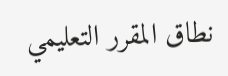نطاق المقرر التعليمي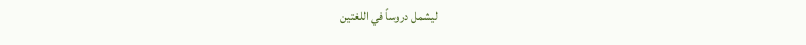ليشمل دروساً في اللغتين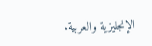الإنجليزية والعربية.